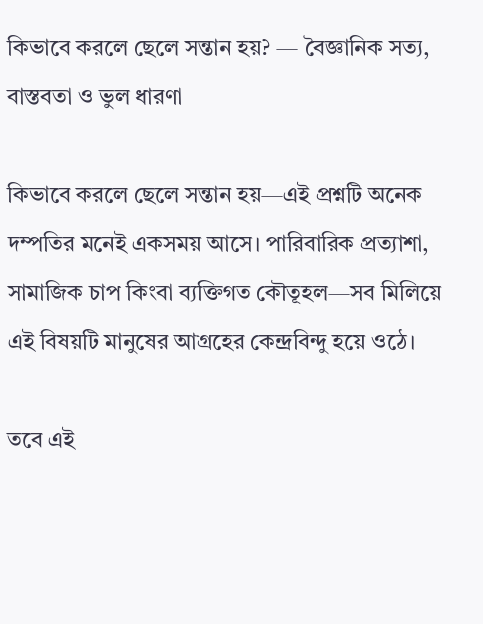কিভাবে করলে ছেলে সন্তান হয়? — বৈজ্ঞানিক সত্য, বাস্তবতা ও ভুল ধারণা

কিভাবে করলে ছেলে সন্তান হয়—এই প্রশ্নটি অনেক দম্পতির মনেই একসময় আসে। পারিবারিক প্রত্যাশা, সামাজিক চাপ কিংবা ব্যক্তিগত কৌতূহল—সব মিলিয়ে এই বিষয়টি মানুষের আগ্রহের কেন্দ্রবিন্দু হয়ে ওঠে।

তবে এই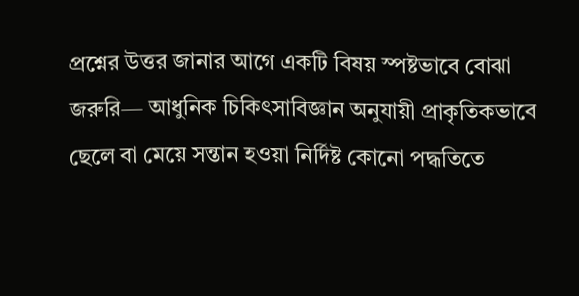প্রশ্নের উত্তর জানার আগে একটি বিষয় স্পষ্টভাবে বোঝা জরুরি— আধুনিক চিকিৎসাবিজ্ঞান অনুযায়ী প্রাকৃতিকভাবে ছেলে বা মেয়ে সন্তান হওয়া নির্দিষ্ট কোনো পদ্ধতিতে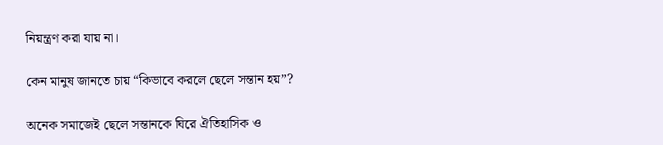নিয়ন্ত্রণ করা যায় না।

কেন মানুষ জানতে চায় “কিভাবে করলে ছেলে সন্তান হয়”?

অনেক সমাজেই ছেলে সন্তানকে ঘিরে ঐতিহাসিক ও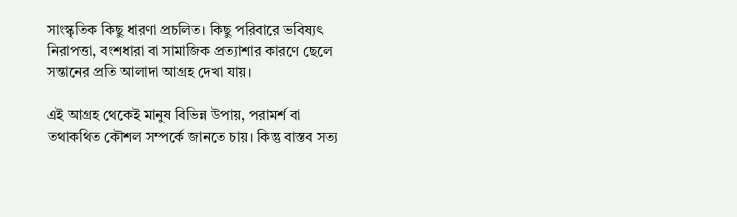সাংস্কৃতিক কিছু ধারণা প্রচলিত। কিছু পরিবারে ভবিষ্যৎ নিরাপত্তা, বংশধারা বা সামাজিক প্রত্যাশার কারণে ছেলে সন্তানের প্রতি আলাদা আগ্রহ দেখা যায়।

এই আগ্রহ থেকেই মানুষ বিভিন্ন উপায়, পরামর্শ বা তথাকথিত কৌশল সম্পর্কে জানতে চায়। কিন্তু বাস্তব সত্য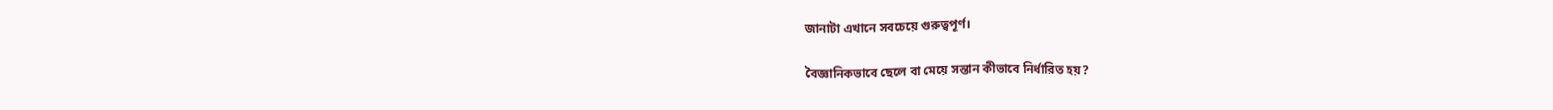জানাটা এখানে সবচেয়ে গুরুত্বপূর্ণ।

বৈজ্ঞানিকভাবে ছেলে বা মেয়ে সন্তান কীভাবে নির্ধারিত হয়?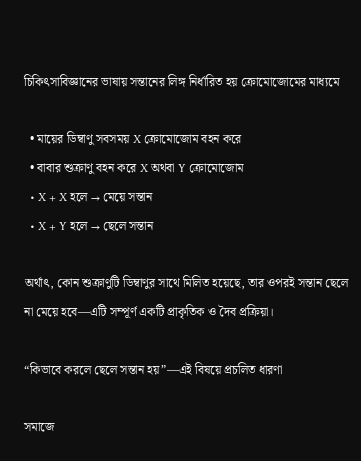চিকিৎসাবিজ্ঞানের ভাষায় সন্তানের লিঙ্গ নির্ধারিত হয় ক্রোমোজোমের মাধ্যমে

  • মায়ের ডিম্বাণু সবসময় X ক্রোমোজোম বহন করে
  • বাবার শুক্রাণু বহন করে X অথবা Y ক্রোমোজোম
  • X + X হলে → মেয়ে সন্তান
  • X + Y হলে → ছেলে সন্তান

অর্থাৎ, কোন শুক্রাণুটি ডিম্বাণুর সাথে মিলিত হয়েছে, তার ওপরই সন্তান ছেলে না মেয়ে হবে—এটি সম্পূর্ণ একটি প্রাকৃতিক ও দৈব প্রক্রিয়া।

“কিভাবে করলে ছেলে সন্তান হয়”—এই বিষয়ে প্রচলিত ধারণা

সমাজে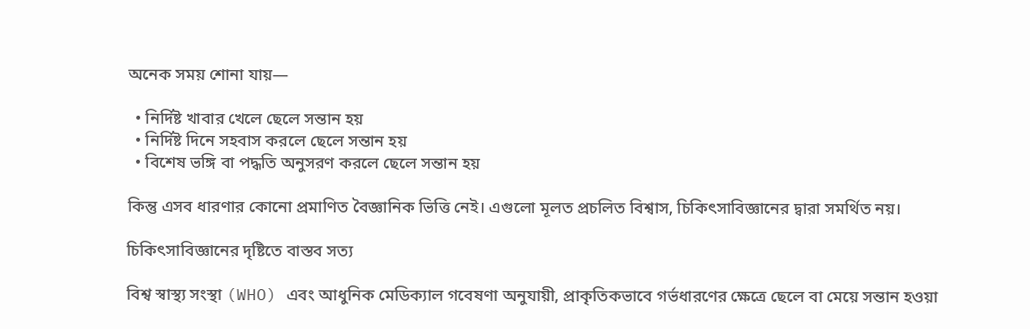অনেক সময় শোনা যায়—

  • নির্দিষ্ট খাবার খেলে ছেলে সন্তান হয়
  • নির্দিষ্ট দিনে সহবাস করলে ছেলে সন্তান হয়
  • বিশেষ ভঙ্গি বা পদ্ধতি অনুসরণ করলে ছেলে সন্তান হয়

কিন্তু এসব ধারণার কোনো প্রমাণিত বৈজ্ঞানিক ভিত্তি নেই। এগুলো মূলত প্রচলিত বিশ্বাস, চিকিৎসাবিজ্ঞানের দ্বারা সমর্থিত নয়।

চিকিৎসাবিজ্ঞানের দৃষ্টিতে বাস্তব সত্য

বিশ্ব স্বাস্থ্য সংস্থা (WHO) এবং আধুনিক মেডিক্যাল গবেষণা অনুযায়ী, প্রাকৃতিকভাবে গর্ভধারণের ক্ষেত্রে ছেলে বা মেয়ে সন্তান হওয়া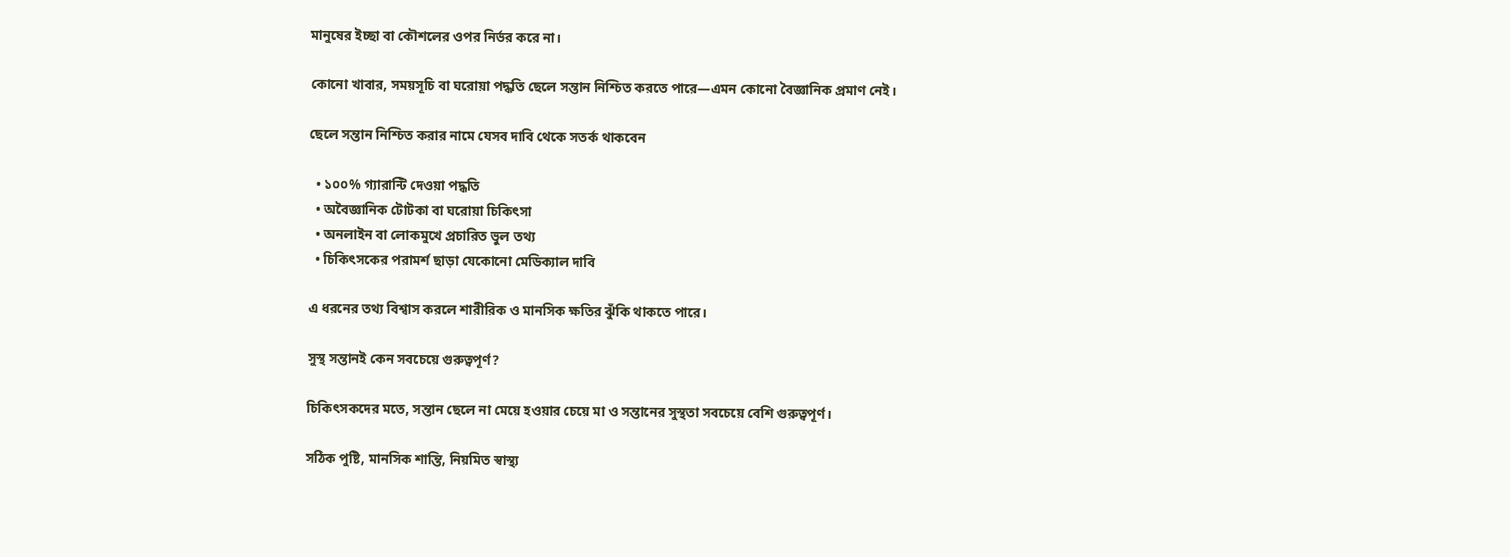মানুষের ইচ্ছা বা কৌশলের ওপর নির্ভর করে না।

কোনো খাবার, সময়সূচি বা ঘরোয়া পদ্ধতি ছেলে সন্তান নিশ্চিত করতে পারে—এমন কোনো বৈজ্ঞানিক প্রমাণ নেই।

ছেলে সন্তান নিশ্চিত করার নামে যেসব দাবি থেকে সতর্ক থাকবেন

  • ১০০% গ্যারান্টি দেওয়া পদ্ধতি
  • অবৈজ্ঞানিক টোটকা বা ঘরোয়া চিকিৎসা
  • অনলাইন বা লোকমুখে প্রচারিত ভুল তথ্য
  • চিকিৎসকের পরামর্শ ছাড়া যেকোনো মেডিক্যাল দাবি

এ ধরনের তথ্য বিশ্বাস করলে শারীরিক ও মানসিক ক্ষতির ঝুঁকি থাকতে পারে।

সুস্থ সন্তানই কেন সবচেয়ে গুরুত্বপূর্ণ?

চিকিৎসকদের মতে, সন্তান ছেলে না মেয়ে হওয়ার চেয়ে মা ও সন্তানের সুস্থতা সবচেয়ে বেশি গুরুত্বপূর্ণ।

সঠিক পুষ্টি, মানসিক শান্তি, নিয়মিত স্বাস্থ্য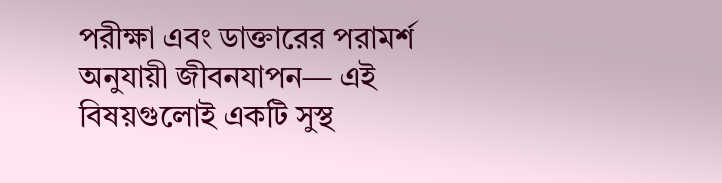পরীক্ষা এবং ডাক্তারের পরামর্শ অনুযায়ী জীবনযাপন— এই বিষয়গুলোই একটি সুস্থ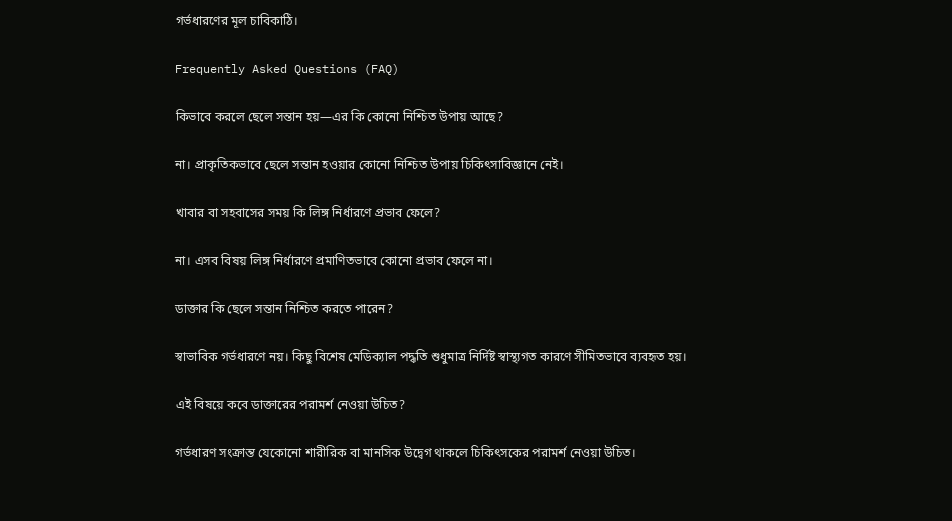গর্ভধারণের মূল চাবিকাঠি।

Frequently Asked Questions (FAQ)

কিভাবে করলে ছেলে সন্তান হয়—এর কি কোনো নিশ্চিত উপায় আছে?

না। প্রাকৃতিকভাবে ছেলে সন্তান হওয়ার কোনো নিশ্চিত উপায় চিকিৎসাবিজ্ঞানে নেই।

খাবার বা সহবাসের সময় কি লিঙ্গ নির্ধারণে প্রভাব ফেলে?

না। এসব বিষয় লিঙ্গ নির্ধারণে প্রমাণিতভাবে কোনো প্রভাব ফেলে না।

ডাক্তার কি ছেলে সন্তান নিশ্চিত করতে পারেন?

স্বাভাবিক গর্ভধারণে নয়। কিছু বিশেষ মেডিক্যাল পদ্ধতি শুধুমাত্র নির্দিষ্ট স্বাস্থ্যগত কারণে সীমিতভাবে ব্যবহৃত হয়।

এই বিষয়ে কবে ডাক্তারের পরামর্শ নেওয়া উচিত?

গর্ভধারণ সংক্রান্ত যেকোনো শারীরিক বা মানসিক উদ্বেগ থাকলে চিকিৎসকের পরামর্শ নেওয়া উচিত।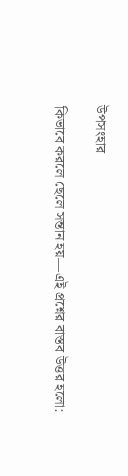উপসংহার

কিভাবে করলে ছেলে সন্তান হয়—এই প্রশ্নের বাস্তব উত্তর হলো: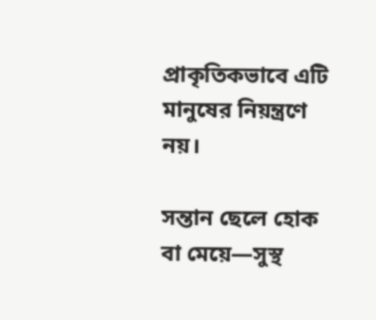প্রাকৃতিকভাবে এটি মানুষের নিয়ন্ত্রণে নয়।

সন্তান ছেলে হোক বা মেয়ে—সুস্থ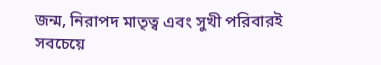জন্ম, নিরাপদ মাতৃত্ব এবং সুখী পরিবারই সবচেয়ে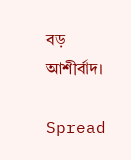বড় আশীর্বাদ।

Spread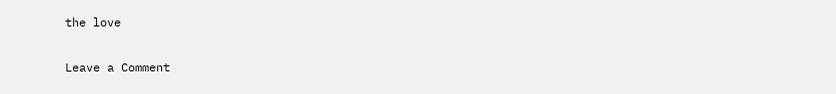the love

Leave a Comment